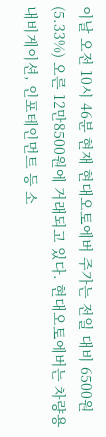이날 오전 10시 46분 현재 현대오토에버 주가는 전일 대비 6500원(5.33%) 오른 12만8500원에 거래되고 있다. 현대오토에버는 차량용 내비게이션, 인포테인먼트 등 소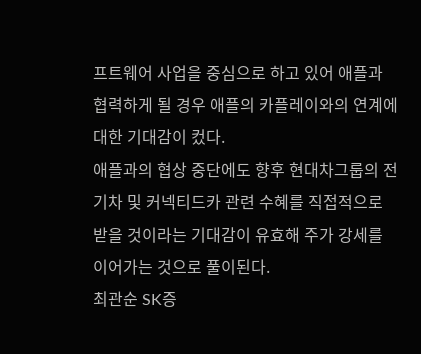프트웨어 사업을 중심으로 하고 있어 애플과 협력하게 될 경우 애플의 카플레이와의 연계에 대한 기대감이 컸다.
애플과의 협상 중단에도 향후 현대차그룹의 전기차 및 커넥티드카 관련 수혜를 직접적으로 받을 것이라는 기대감이 유효해 주가 강세를 이어가는 것으로 풀이된다.
최관순 SK증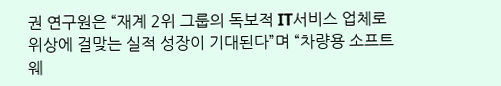권 연구원은 “재계 2위 그룹의 독보적 IT서비스 업체로 위상에 걸맞는 실적 성장이 기대된다”며 “차량용 소프트웨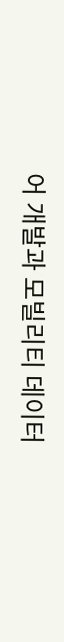어 개발과 모빌리티 데이터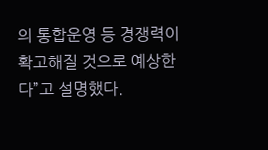의 통합운영 등 경쟁력이 확고해질 것으로 예상한다”고 설명했다.